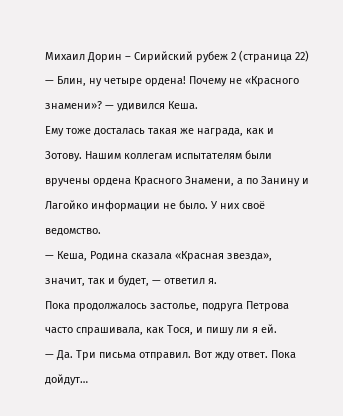Михаил Дорин – Сирийский рубеж 2 (страница 22)
— Блин, ну четыре ордена! Почему не «Красного знамени»? — удивился Кеша.
Ему тоже досталась такая же награда, как и Зотову. Нашим коллегам испытателям были вручены ордена Красного Знамени, а по Занину и Лагойко информации не было. У них своё ведомство.
— Кеша, Родина сказала «Красная звезда», значит, так и будет, — ответил я.
Пока продолжалось застолье, подруга Петрова часто спрашивала, как Тося, и пишу ли я ей.
— Да. Три письма отправил. Вот жду ответ. Пока дойдут…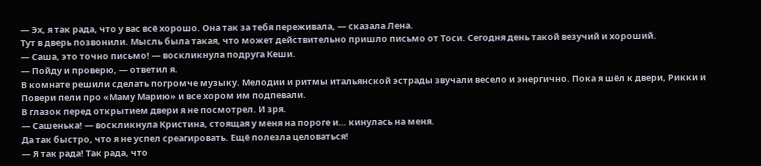— Эх, я так рада, что у вас всё хорошо. Она так за тебя переживала, — сказала Лена.
Тут в дверь позвонили. Мысль была такая, что может действительно пришло письмо от Тоси. Сегодня день такой везучий и хороший.
— Саша, это точно письмо! — воскликнула подруга Кеши.
— Пойду и проверю, — ответил я.
В комнате решили сделать погромче музыку. Мелодии и ритмы итальянской эстрады звучали весело и энергично. Пока я шёл к двери, Рикки и Повери пели про «Маму Марию» и все хором им подпевали.
В глазок перед открытием двери я не посмотрел. И зря.
— Сашенька! — воскликнула Кристина, стоящая у меня на пороге и… кинулась на меня.
Да так быстро, что я не успел среагировать. Ещё полезла целоваться!
— Я так рада! Так рада, что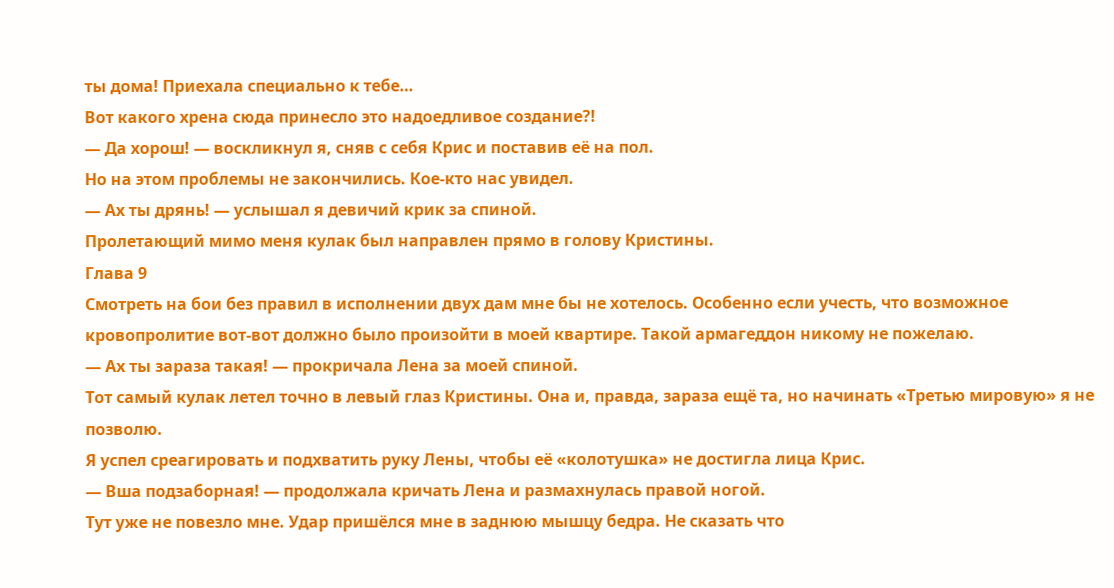ты дома! Приехала специально к тебе…
Вот какого хрена сюда принесло это надоедливое создание?!
— Да хорош! — воскликнул я, сняв с себя Крис и поставив её на пол.
Но на этом проблемы не закончились. Кое-кто нас увидел.
— Ах ты дрянь! — услышал я девичий крик за спиной.
Пролетающий мимо меня кулак был направлен прямо в голову Кристины.
Глава 9
Смотреть на бои без правил в исполнении двух дам мне бы не хотелось. Особенно если учесть, что возможное кровопролитие вот-вот должно было произойти в моей квартире. Такой армагеддон никому не пожелаю.
— Ах ты зараза такая! — прокричала Лена за моей спиной.
Тот самый кулак летел точно в левый глаз Кристины. Она и, правда, зараза ещё та, но начинать «Третью мировую» я не позволю.
Я успел среагировать и подхватить руку Лены, чтобы её «колотушка» не достигла лица Крис.
— Вша подзаборная! — продолжала кричать Лена и размахнулась правой ногой.
Тут уже не повезло мне. Удар пришёлся мне в заднюю мышцу бедра. Не сказать что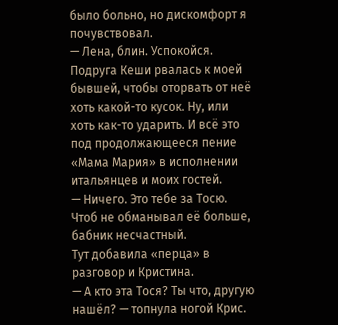было больно, но дискомфорт я почувствовал.
— Лена, блин. Успокойся.
Подруга Кеши рвалась к моей бывшей, чтобы оторвать от неё хоть какой-то кусок. Ну, или хоть как-то ударить. И всё это под продолжающееся пение «Мама Мария» в исполнении итальянцев и моих гостей.
— Ничего. Это тебе за Тосю. Чтоб не обманывал её больше, бабник несчастный.
Тут добавила «перца» в разговор и Кристина.
— А кто эта Тося? Ты что, другую нашёл? — топнула ногой Крис.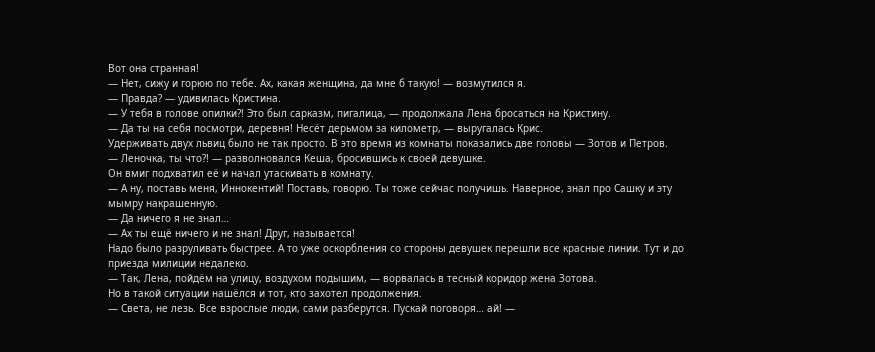Вот она странная!
— Нет, сижу и горюю по тебе. Ах, какая женщина, да мне б такую! — возмутился я.
— Правда? — удивилась Кристина.
— У тебя в голове опилки?! Это был сарказм, пигалица, — продолжала Лена бросаться на Кристину.
— Да ты на себя посмотри, деревня! Несёт дерьмом за километр, — выругалась Крис.
Удерживать двух львиц было не так просто. В это время из комнаты показались две головы — Зотов и Петров.
— Леночка, ты что?! — разволновался Кеша, бросившись к своей девушке.
Он вмиг подхватил её и начал утаскивать в комнату.
— А ну, поставь меня, Иннокентий! Поставь, говорю. Ты тоже сейчас получишь. Наверное, знал про Сашку и эту мымру накрашенную.
— Да ничего я не знал…
— Ах ты ещё ничего и не знал! Друг, называется!
Надо было разруливать быстрее. А то уже оскорбления со стороны девушек перешли все красные линии. Тут и до приезда милиции недалеко.
— Так, Лена, пойдём на улицу, воздухом подышим, — ворвалась в тесный коридор жена Зотова.
Но в такой ситуации нашёлся и тот, кто захотел продолжения.
— Света, не лезь. Все взрослые люди, сами разберутся. Пускай поговоря… ай! —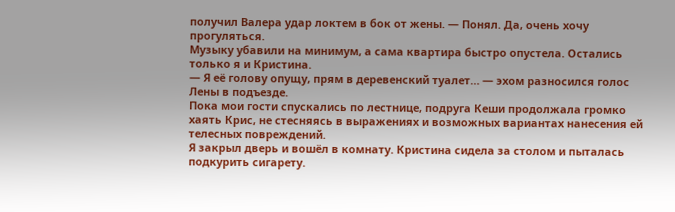получил Валера удар локтем в бок от жены. — Понял. Да, очень хочу прогуляться.
Музыку убавили на минимум, а сама квартира быстро опустела. Остались только я и Кристина.
— Я её голову опущу, прям в деревенский туалет… — эхом разносился голос Лены в подъезде.
Пока мои гости спускались по лестнице, подруга Кеши продолжала громко хаять Крис, не стесняясь в выражениях и возможных вариантах нанесения ей телесных повреждений.
Я закрыл дверь и вошёл в комнату. Кристина сидела за столом и пыталась подкурить сигарету.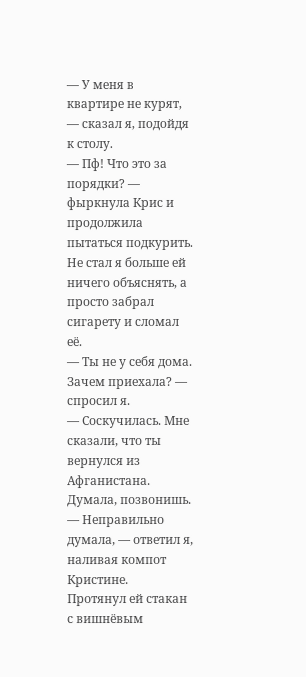— У меня в квартире не курят, — сказал я, подойдя к столу.
— Пф! Что это за порядки? — фыркнула Крис и продолжила пытаться подкурить.
Не стал я больше ей ничего объяснять, а просто забрал сигарету и сломал её.
— Ты не у себя дома. Зачем приехала? — спросил я.
— Соскучилась. Мне сказали, что ты вернулся из Афганистана. Думала, позвонишь.
— Неправильно думала, — ответил я, наливая компот Кристине.
Протянул ей стакан с вишнёвым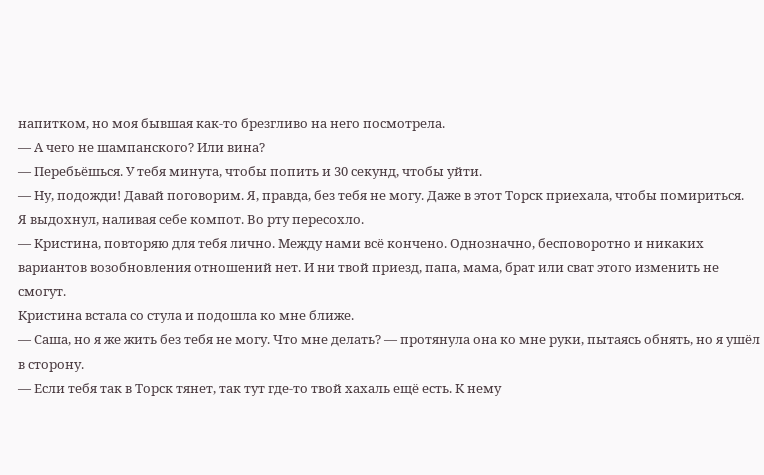напитком, но моя бывшая как-то брезгливо на него посмотрела.
— А чего не шампанского? Или вина?
— Перебьёшься. У тебя минута, чтобы попить и 30 секунд, чтобы уйти.
— Ну, подожди! Давай поговорим. Я, правда, без тебя не могу. Даже в этот Торск приехала, чтобы помириться.
Я выдохнул, наливая себе компот. Во рту пересохло.
— Кристина, повторяю для тебя лично. Между нами всё кончено. Однозначно, бесповоротно и никаких вариантов возобновления отношений нет. И ни твой приезд, папа, мама, брат или сват этого изменить не смогут.
Кристина встала со стула и подошла ко мне ближе.
— Саша, но я же жить без тебя не могу. Что мне делать? — протянула она ко мне руки, пытаясь обнять, но я ушёл в сторону.
— Если тебя так в Торск тянет, так тут где-то твой хахаль ещё есть. К нему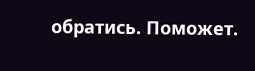обратись. Поможет.